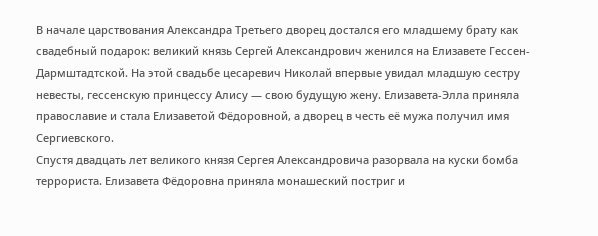В начале царствования Александра Третьего дворец достался его младшему брату как свадебный подарок: великий князь Сергей Александрович женился на Елизавете Гессен-Дармштадтской. На этой свадьбе цесаревич Николай впервые увидал младшую сестру невесты, гессенскую принцессу Алису — свою будущую жену. Елизавета-Элла приняла православие и стала Елизаветой Фёдоровной, а дворец в честь её мужа получил имя Сергиевского.
Спустя двадцать лет великого князя Сергея Александровича разорвала на куски бомба террориста. Елизавета Фёдоровна приняла монашеский постриг и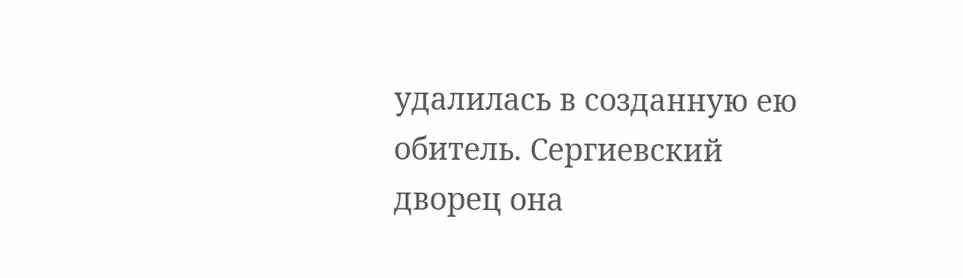удалилась в созданную ею обитель. Сергиевский дворец она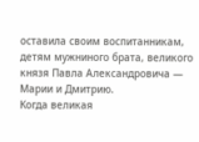оставила своим воспитанникам, детям мужниного брата, великого князя Павла Александровича — Марии и Дмитрию.
Когда великая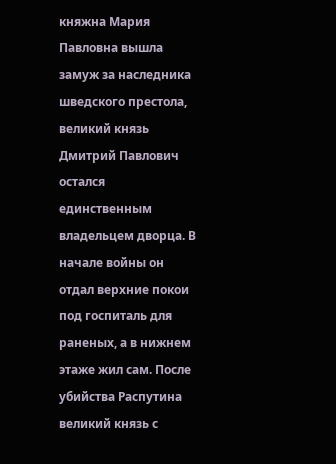княжна Мария Павловна вышла замуж за наследника шведского престола, великий князь Дмитрий Павлович остался единственным владельцем дворца. В начале войны он отдал верхние покои под госпиталь для раненых, а в нижнем этаже жил сам. После убийства Распутина великий князь с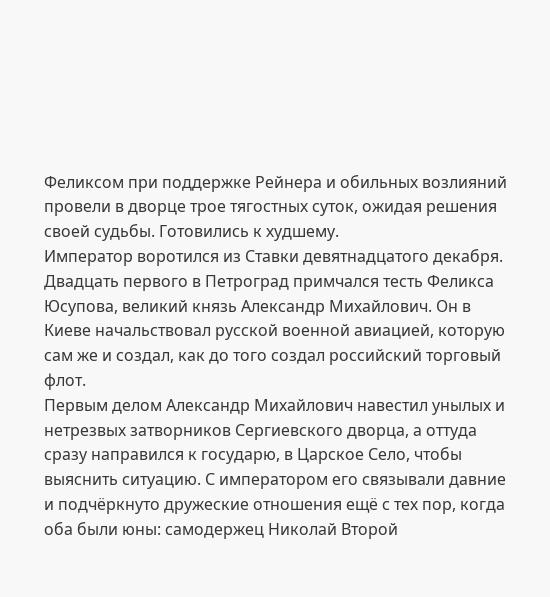Феликсом при поддержке Рейнера и обильных возлияний провели в дворце трое тягостных суток, ожидая решения своей судьбы. Готовились к худшему.
Император воротился из Ставки девятнадцатого декабря. Двадцать первого в Петроград примчался тесть Феликса Юсупова, великий князь Александр Михайлович. Он в Киеве начальствовал русской военной авиацией, которую сам же и создал, как до того создал российский торговый флот.
Первым делом Александр Михайлович навестил унылых и нетрезвых затворников Сергиевского дворца, а оттуда сразу направился к государю, в Царское Село, чтобы выяснить ситуацию. С императором его связывали давние и подчёркнуто дружеские отношения ещё с тех пор, когда оба были юны: самодержец Николай Второй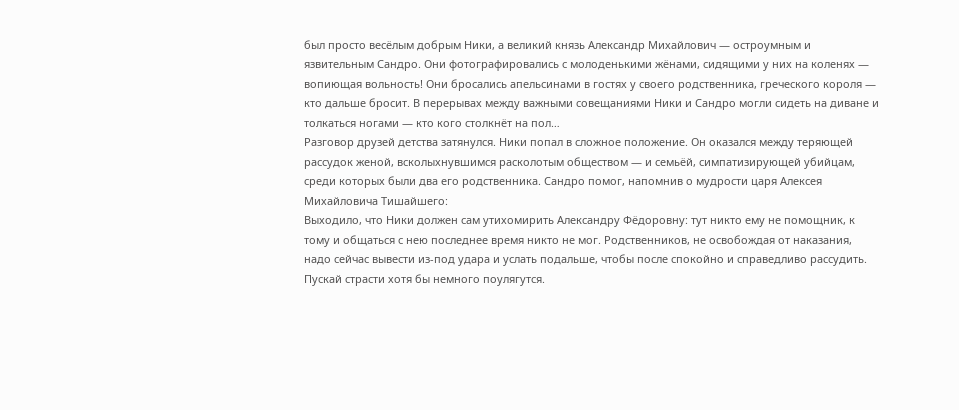был просто весёлым добрым Ники, а великий князь Александр Михайлович — остроумным и язвительным Сандро. Они фотографировались с молоденькими жёнами, сидящими у них на коленях — вопиющая вольность! Они бросались апельсинами в гостях у своего родственника, греческого короля — кто дальше бросит. В перерывах между важными совещаниями Ники и Сандро могли сидеть на диване и толкаться ногами — кто кого столкнёт на пол…
Разговор друзей детства затянулся. Ники попал в сложное положение. Он оказался между теряющей рассудок женой, всколыхнувшимся расколотым обществом — и семьёй, симпатизирующей убийцам, среди которых были два его родственника. Сандро помог, напомнив о мудрости царя Алексея Михайловича Тишайшего:
Выходило, что Ники должен сам утихомирить Александру Фёдоровну: тут никто ему не помощник, к тому и общаться с нею последнее время никто не мог. Родственников, не освобождая от наказания, надо сейчас вывести из-под удара и услать подальше, чтобы после спокойно и справедливо рассудить. Пускай страсти хотя бы немного поулягутся.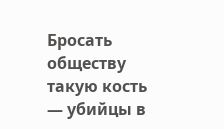Бросать обществу такую кость — убийцы в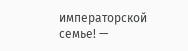императорской семье! —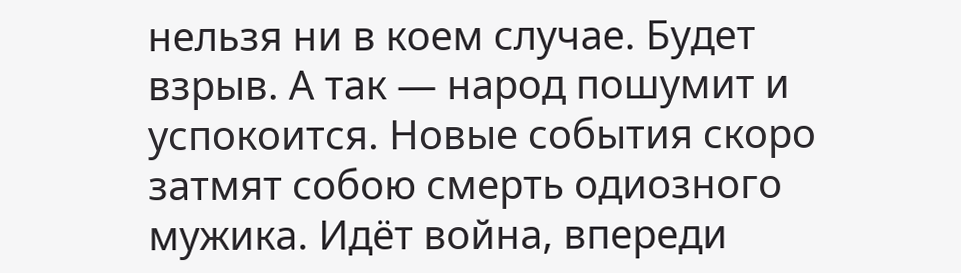нельзя ни в коем случае. Будет взрыв. А так — народ пошумит и успокоится. Новые события скоро затмят собою смерть одиозного мужика. Идёт война, впереди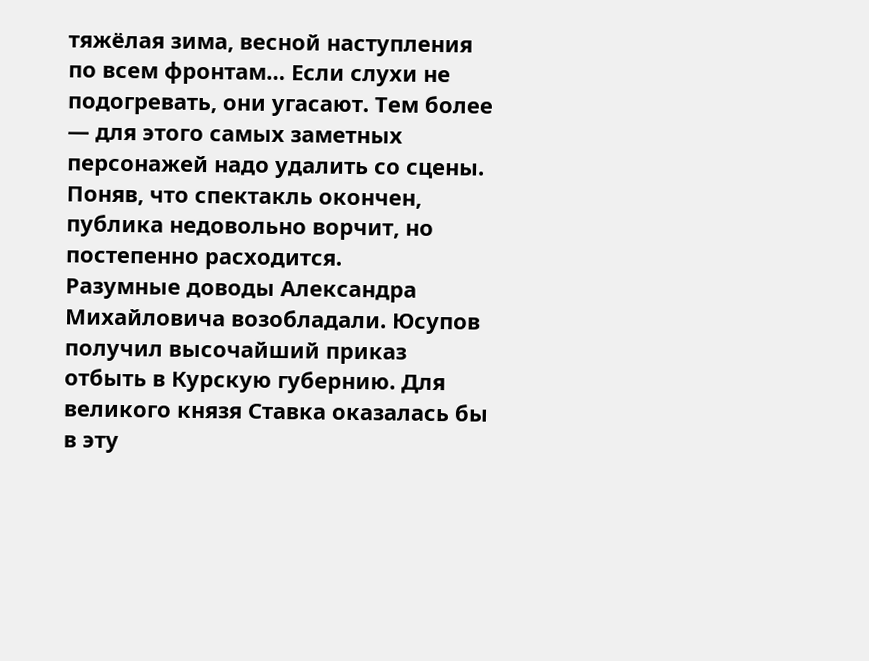тяжёлая зима, весной наступления по всем фронтам… Если слухи не подогревать, они угасают. Тем более — для этого самых заметных персонажей надо удалить со сцены. Поняв, что спектакль окончен, публика недовольно ворчит, но постепенно расходится.
Разумные доводы Александра Михайловича возобладали. Юсупов получил высочайший приказ отбыть в Курскую губернию. Для великого князя Ставка оказалась бы в эту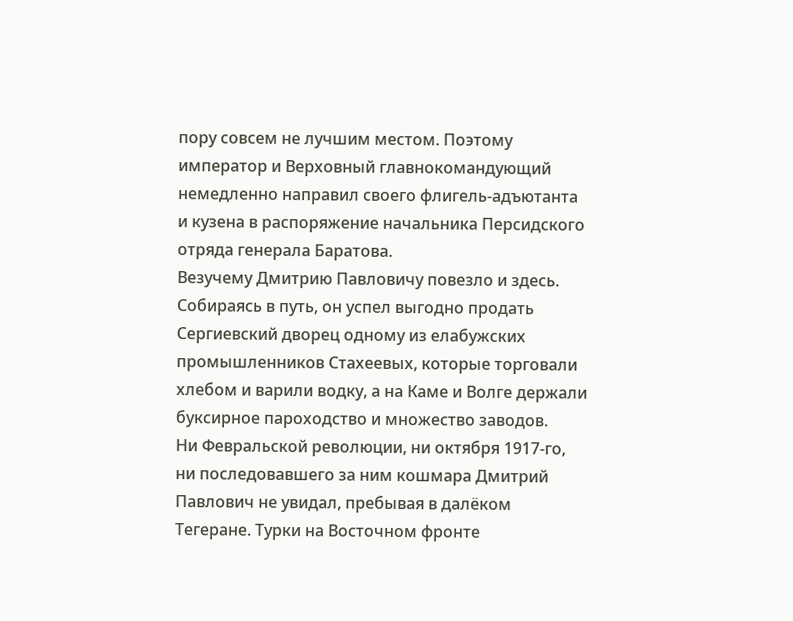пору совсем не лучшим местом. Поэтому император и Верховный главнокомандующий немедленно направил своего флигель-адъютанта и кузена в распоряжение начальника Персидского отряда генерала Баратова.
Везучему Дмитрию Павловичу повезло и здесь. Собираясь в путь, он успел выгодно продать Сергиевский дворец одному из елабужских промышленников Стахеевых, которые торговали хлебом и варили водку, а на Каме и Волге держали буксирное пароходство и множество заводов.
Ни Февральской революции, ни октября 1917-го, ни последовавшего за ним кошмара Дмитрий Павлович не увидал, пребывая в далёком Тегеране. Турки на Восточном фронте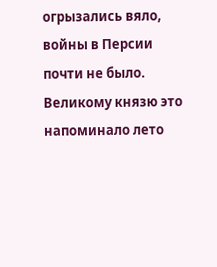огрызались вяло, войны в Персии почти не было. Великому князю это напоминало лето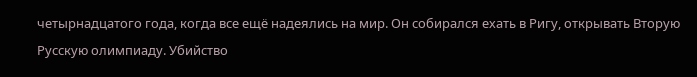четырнадцатого года, когда все ещё надеялись на мир. Он собирался ехать в Ригу, открывать Вторую Русскую олимпиаду. Убийство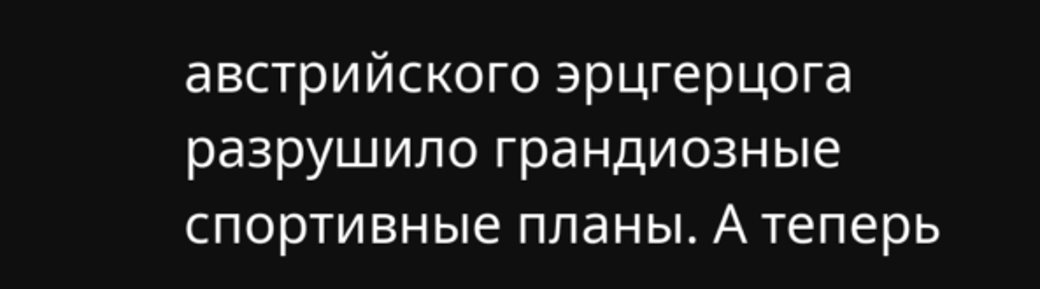австрийского эрцгерцога разрушило грандиозные спортивные планы. А теперь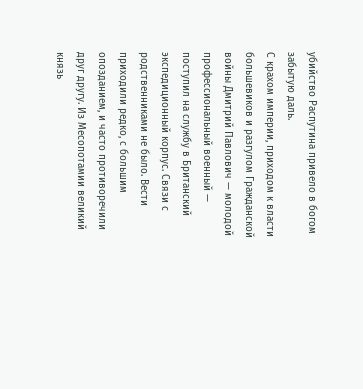убийство Распутина привело в богом забытую даль.
С крахом империи, приходом к власти большевиков и разгулом Гражданской войны Дмитрий Павлович — молодой профессиональный военный — поступил на службу в Британский экспедиционный корпус. Связи с родственниками не было. Вести приходили редко, с большим опозданием, и часто противоречили друг другу. Из Месопотамии великий князь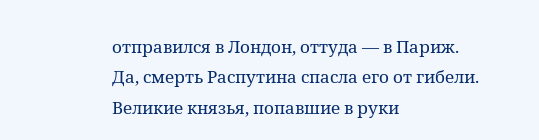отправился в Лондон, оттуда — в Париж.
Да, смерть Распутина спасла его от гибели. Великие князья, попавшие в руки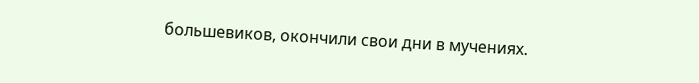большевиков, окончили свои дни в мучениях.